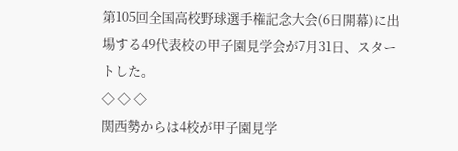第105回全国高校野球選手権記念大会(6日開幕)に出場する49代表校の甲子園見学会が7月31日、スタートした。
◇ ◇ ◇
関西勢からは4校が甲子園見学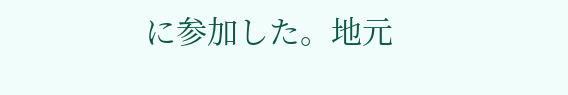に参加した。地元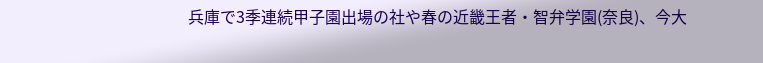兵庫で3季連続甲子園出場の社や春の近畿王者・智弁学園(奈良)、今大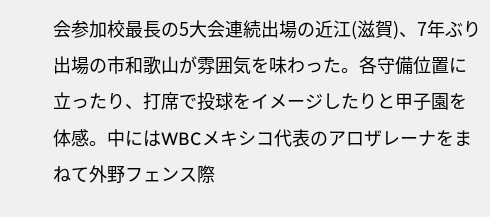会参加校最長の5大会連続出場の近江(滋賀)、7年ぶり出場の市和歌山が雰囲気を味わった。各守備位置に立ったり、打席で投球をイメージしたりと甲子園を体感。中にはWBCメキシコ代表のアロザレーナをまねて外野フェンス際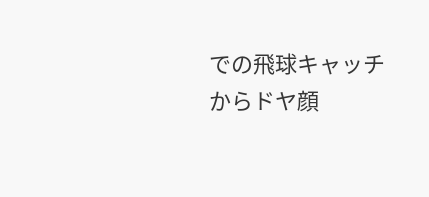での飛球キャッチからドヤ顔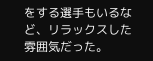をする選手もいるなど、リラックスした雰囲気だった。